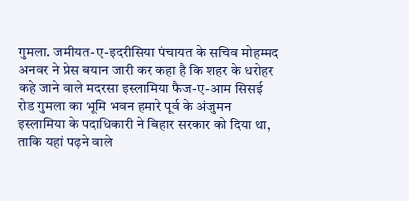गुमला. जमीयत-ए-इदरीसिया पंचायत के सचिव मोहम्मद अनवर ने प्रेस बयान जारी कर कहा है कि शहर के धरोहर कहे जाने वाले मदरसा इस्लामिया फैज-ए-आम सिसई रोड गुमला का भूमि भवन हमारे पूर्व के अंजुमन इस्लामिया के पदाधिकारी ने बिहार सरकार को दिया था, ताकि यहां पढ़ने वाले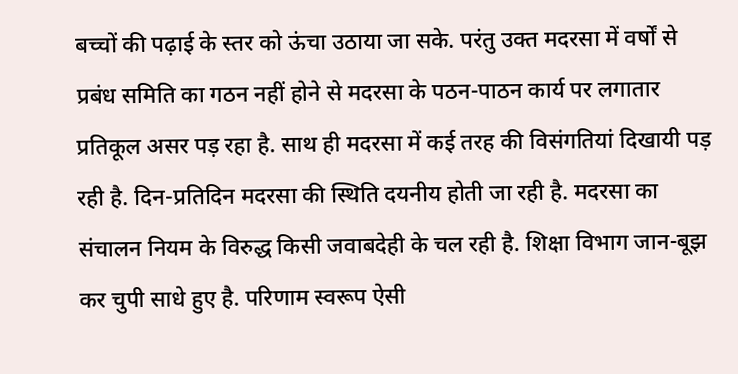बच्चों की पढ़ाई के स्तर को ऊंचा उठाया जा सके. परंतु उक्त मदरसा में वर्षों से प्रबंध समिति का गठन नहीं होने से मदरसा के पठन-पाठन कार्य पर लगातार प्रतिकूल असर पड़ रहा है. साथ ही मदरसा में कई तरह की विसंगतियां दिखायी पड़ रही है. दिन-प्रतिदिन मदरसा की स्थिति दयनीय होती जा रही है. मदरसा का संचालन नियम के विरुद्ध किसी जवाबदेही के चल रही है. शिक्षा विभाग जान-बूझ कर चुपी साधे हुए है. परिणाम स्वरूप ऐसी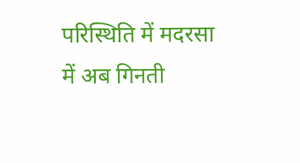परिस्थिति में मदरसा में अब गिनती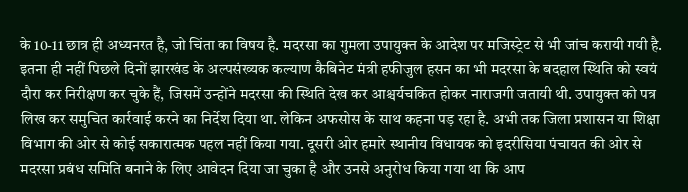के 10-11 छात्र ही अध्यनरत है, जो चिंता का विषय है. मदरसा का गुमला उपायुक्त के आदेश पर मजिस्ट्रेट से भी जांच करायी गयी है. इतना ही नहीं पिछले दिनों झारखंड के अल्पसंख्यक कल्याण कैबिनेट मंत्री हफीजुल हसन का भी मदरसा के बदहाल स्थिति को स्वयं दौरा कर निरीक्षण कर चुके हैं, जिसमें उन्होंने मदरसा की स्थिति देख कर आश्चर्यचकित होकर नाराजगी जतायी थी. उपायुक्त को पत्र लिख कर समुचित कार्रवाई करने का निर्देश दिया था. लेकिन अफसोस के साथ कहना पड़ रहा है. अभी तक जिला प्रशासन या शिक्षा विभाग की ओर से कोई सकारात्मक पहल नहीं किया गया. दूसरी ओर हमारे स्थानीय विधायक को इदरीसिया पंचायत की ओर से मदरसा प्रबंध समिति बनाने के लिए आवेदन दिया जा चुका है और उनसे अनुरोध किया गया था कि आप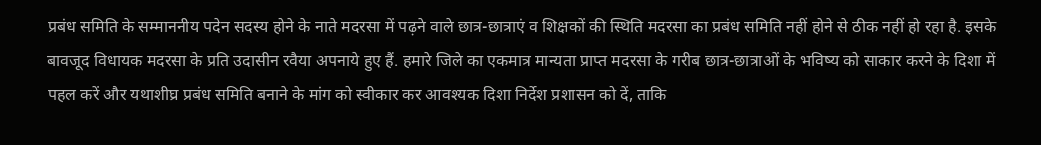प्रबंध समिति के सम्माननीय पदेन सदस्य होने के नाते मदरसा में पढ़ने वाले छात्र-छात्राएं व शिक्षकों की स्थिति मदरसा का प्रबंध समिति नहीं होने से ठीक नहीं हो रहा है. इसके बावजूद विधायक मदरसा के प्रति उदासीन रवैया अपनाये हुए हैं. हमारे जिले का एकमात्र मान्यता प्राप्त मदरसा के गरीब छात्र-छात्राओं के भविष्य को साकार करने के दिशा में पहल करें और यथाशीघ्र प्रबंध समिति बनाने के मांग को स्वीकार कर आवश्यक दिशा निर्देश प्रशासन को दें, ताकि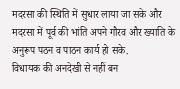मदरसा की स्थिति में सुधार लाया जा सके और मदरसा में पूर्व की भांति अपने गौरव और ख्याति के अनुरूप पठन व पाठन कार्य हो सके.
विधायक की अनदेखी से नहीं बन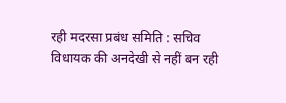रही मदरसा प्रबंध समिति : सचिव
विधायक की अनदेखी से नहीं बन रही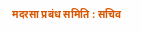मदरसा प्रबंध समिति : सचिव